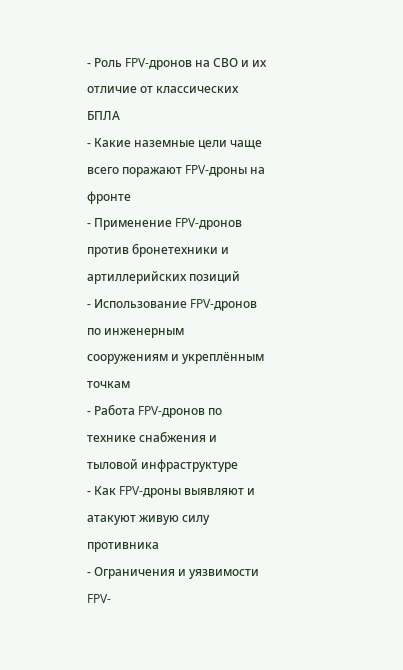- Роль FPV-дронов на СВО и их отличие от классических БПЛА
- Какие наземные цели чаще всего поражают FPV-дроны на фронте
- Применение FPV-дронов против бронетехники и артиллерийских позиций
- Использование FPV-дронов по инженерным сооружениям и укреплённым точкам
- Работа FPV-дронов по технике снабжения и тыловой инфраструктуре
- Как FPV-дроны выявляют и атакуют живую силу противника
- Ограничения и уязвимости FPV-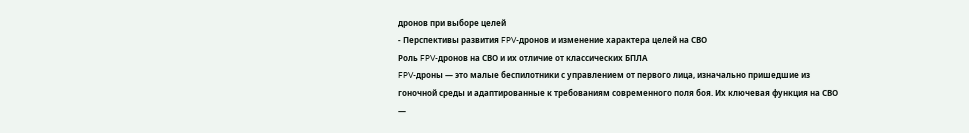дронов при выборе целей
- Перспективы развития FPV-дронов и изменение характера целей на СВО
Роль FPV-дронов на СВО и их отличие от классических БПЛА
FPV-дроны — это малые беспилотники с управлением от первого лица, изначально пришедшие из гоночной среды и адаптированные к требованиям современного поля боя. Их ключевая функция на СВО —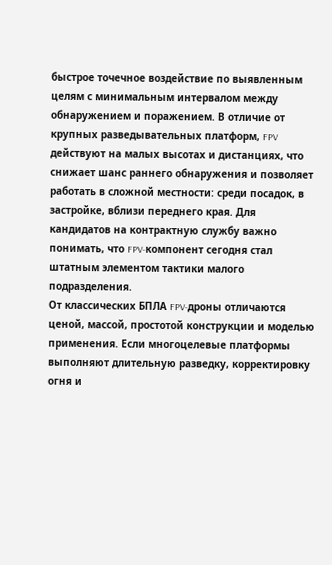быстрое точечное воздействие по выявленным целям с минимальным интервалом между обнаружением и поражением. В отличие от крупных разведывательных платформ, FPV действуют на малых высотах и дистанциях, что снижает шанс раннего обнаружения и позволяет работать в сложной местности: среди посадок, в застройке, вблизи переднего края. Для кандидатов на контрактную службу важно понимать, что FPV-компонент сегодня стал штатным элементом тактики малого подразделения.
От классических БПЛА FPV-дроны отличаются ценой, массой, простотой конструкции и моделью применения. Если многоцелевые платформы выполняют длительную разведку, корректировку огня и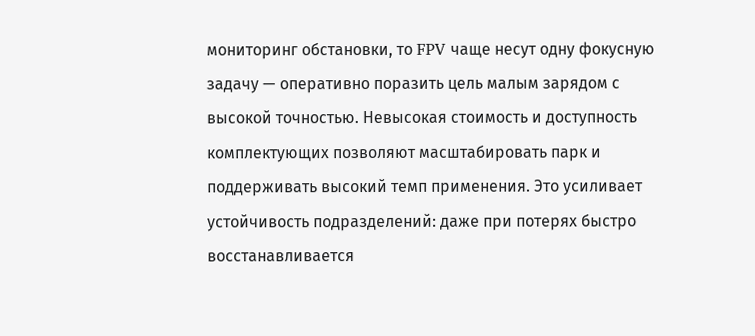мониторинг обстановки, то FPV чаще несут одну фокусную задачу — оперативно поразить цель малым зарядом с высокой точностью. Невысокая стоимость и доступность комплектующих позволяют масштабировать парк и поддерживать высокий темп применения. Это усиливает устойчивость подразделений: даже при потерях быстро восстанавливается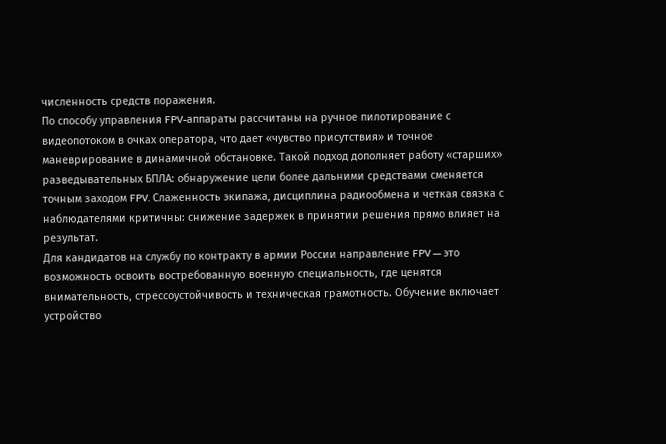численность средств поражения.
По способу управления FPV-аппараты рассчитаны на ручное пилотирование с видеопотоком в очках оператора, что дает «чувство присутствия» и точное маневрирование в динамичной обстановке. Такой подход дополняет работу «старших» разведывательных БПЛА: обнаружение цели более дальними средствами сменяется точным заходом FPV. Слаженность экипажа, дисциплина радиообмена и четкая связка с наблюдателями критичны: снижение задержек в принятии решения прямо влияет на результат.
Для кандидатов на службу по контракту в армии России направление FPV — это возможность освоить востребованную военную специальность, где ценятся внимательность, стрессоустойчивость и техническая грамотность. Обучение включает устройство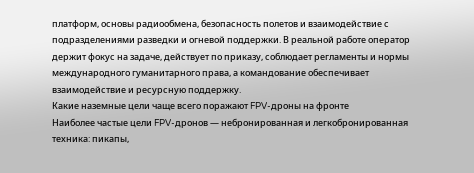платформ, основы радиообмена, безопасность полетов и взаимодействие с подразделениями разведки и огневой поддержки. В реальной работе оператор держит фокус на задаче, действует по приказу, соблюдает регламенты и нормы международного гуманитарного права, а командование обеспечивает взаимодействие и ресурсную поддержку.
Какие наземные цели чаще всего поражают FPV-дроны на фронте
Наиболее частые цели FPV-дронов — небронированная и легкобронированная техника: пикапы,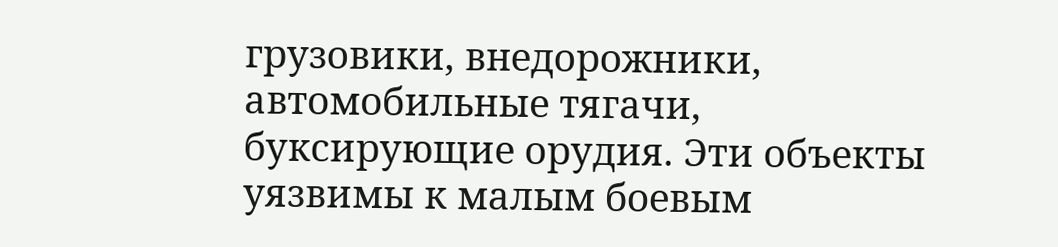грузовики, внедорожники, автомобильные тягачи, буксирующие орудия. Эти объекты уязвимы к малым боевым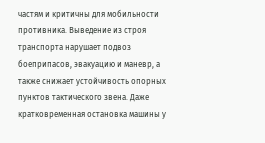частям и критичны для мобильности противника. Выведение из строя транспорта нарушает подвоз боеприпасов, эвакуацию и маневр, а также снижает устойчивость опорных пунктов тактического звена. Даже кратковременная остановка машины у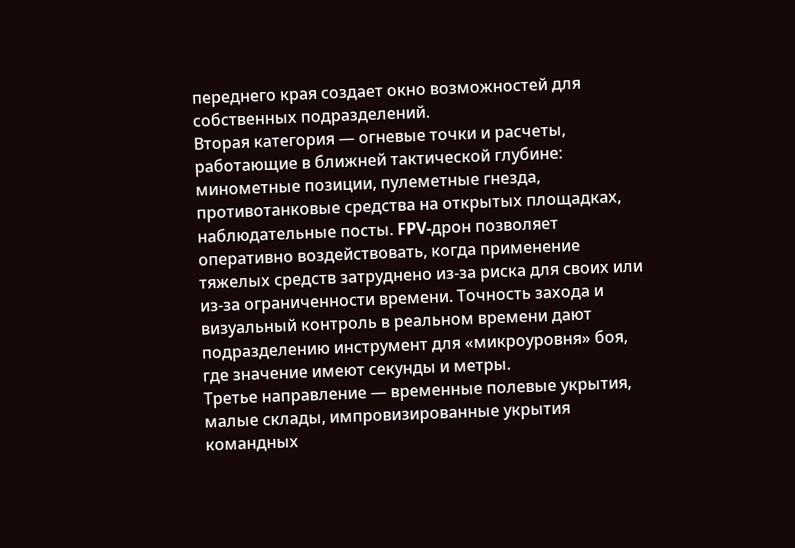переднего края создает окно возможностей для собственных подразделений.
Вторая категория — огневые точки и расчеты, работающие в ближней тактической глубине: минометные позиции, пулеметные гнезда, противотанковые средства на открытых площадках, наблюдательные посты. FPV-дрон позволяет оперативно воздействовать, когда применение тяжелых средств затруднено из-за риска для своих или из-за ограниченности времени. Точность захода и визуальный контроль в реальном времени дают подразделению инструмент для «микроуровня» боя, где значение имеют секунды и метры.
Третье направление — временные полевые укрытия, малые склады, импровизированные укрытия командных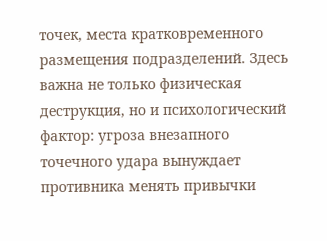точек, места кратковременного размещения подразделений. Здесь важна не только физическая деструкция, но и психологический фактор: угроза внезапного точечного удара вынуждает противника менять привычки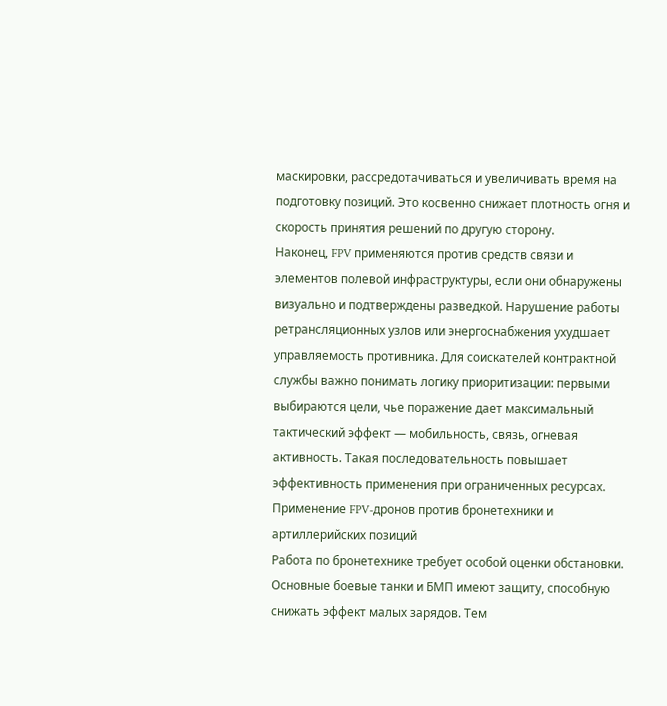маскировки, рассредотачиваться и увеличивать время на подготовку позиций. Это косвенно снижает плотность огня и скорость принятия решений по другую сторону.
Наконец, FPV применяются против средств связи и элементов полевой инфраструктуры, если они обнаружены визуально и подтверждены разведкой. Нарушение работы ретрансляционных узлов или энергоснабжения ухудшает управляемость противника. Для соискателей контрактной службы важно понимать логику приоритизации: первыми выбираются цели, чье поражение дает максимальный тактический эффект — мобильность, связь, огневая активность. Такая последовательность повышает эффективность применения при ограниченных ресурсах.
Применение FPV-дронов против бронетехники и артиллерийских позиций
Работа по бронетехнике требует особой оценки обстановки. Основные боевые танки и БМП имеют защиту, способную снижать эффект малых зарядов. Тем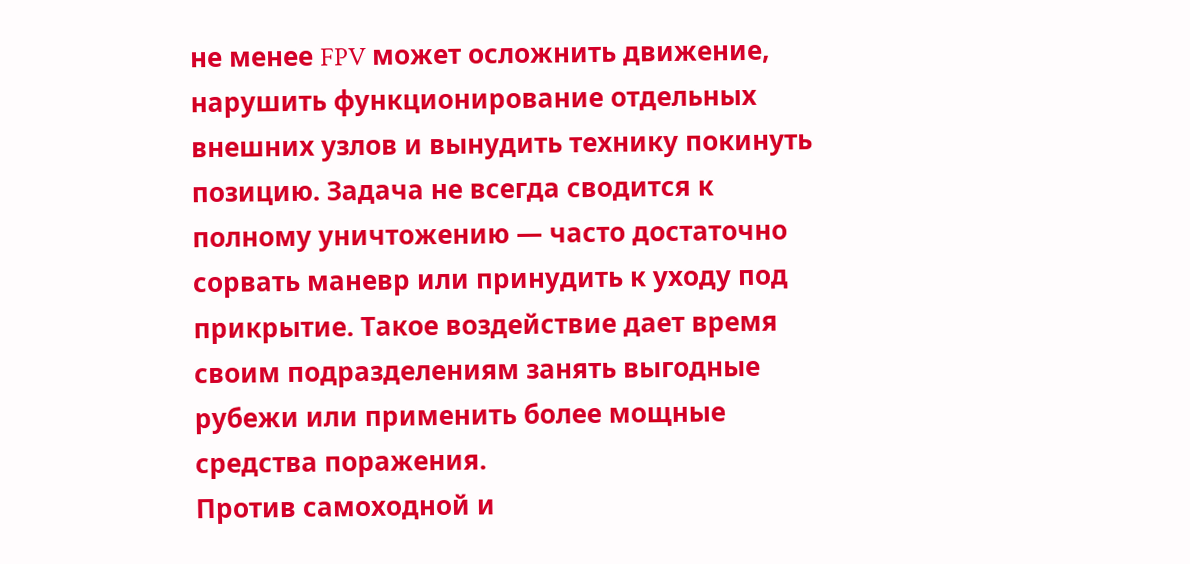не менее FPV может осложнить движение, нарушить функционирование отдельных внешних узлов и вынудить технику покинуть позицию. Задача не всегда сводится к полному уничтожению — часто достаточно сорвать маневр или принудить к уходу под прикрытие. Такое воздействие дает время своим подразделениям занять выгодные рубежи или применить более мощные средства поражения.
Против самоходной и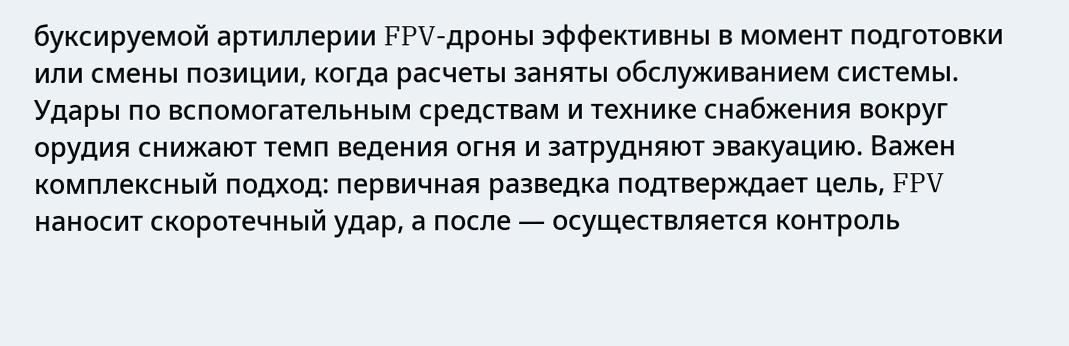буксируемой артиллерии FPV-дроны эффективны в момент подготовки или смены позиции, когда расчеты заняты обслуживанием системы. Удары по вспомогательным средствам и технике снабжения вокруг орудия снижают темп ведения огня и затрудняют эвакуацию. Важен комплексный подход: первичная разведка подтверждает цель, FPV наносит скоротечный удар, а после — осуществляется контроль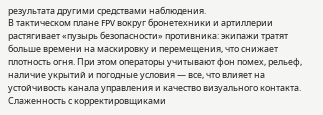результата другими средствами наблюдения.
В тактическом плане FPV вокруг бронетехники и артиллерии растягивает «пузырь безопасности» противника: экипажи тратят больше времени на маскировку и перемещения, что снижает плотность огня. При этом операторы учитывают фон помех, рельеф, наличие укрытий и погодные условия — все, что влияет на устойчивость канала управления и качество визуального контакта. Слаженность с корректировщиками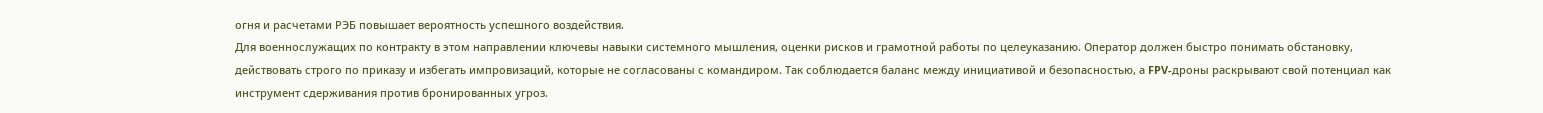огня и расчетами РЭБ повышает вероятность успешного воздействия.
Для военнослужащих по контракту в этом направлении ключевы навыки системного мышления, оценки рисков и грамотной работы по целеуказанию. Оператор должен быстро понимать обстановку, действовать строго по приказу и избегать импровизаций, которые не согласованы с командиром. Так соблюдается баланс между инициативой и безопасностью, а FPV-дроны раскрывают свой потенциал как инструмент сдерживания против бронированных угроз.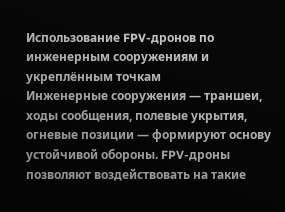Использование FPV-дронов по инженерным сооружениям и укреплённым точкам
Инженерные сооружения — траншеи, ходы сообщения, полевые укрытия, огневые позиции — формируют основу устойчивой обороны. FPV-дроны позволяют воздействовать на такие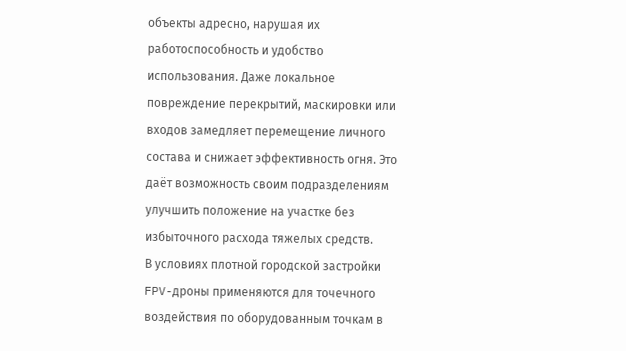объекты адресно, нарушая их работоспособность и удобство использования. Даже локальное повреждение перекрытий, маскировки или входов замедляет перемещение личного состава и снижает эффективность огня. Это даёт возможность своим подразделениям улучшить положение на участке без избыточного расхода тяжелых средств.
В условиях плотной городской застройки FPV-дроны применяются для точечного воздействия по оборудованным точкам в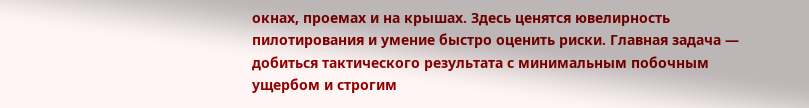окнах, проемах и на крышах. Здесь ценятся ювелирность пилотирования и умение быстро оценить риски. Главная задача — добиться тактического результата с минимальным побочным ущербом и строгим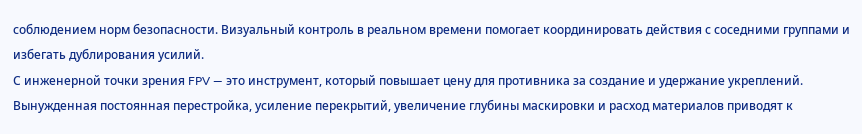соблюдением норм безопасности. Визуальный контроль в реальном времени помогает координировать действия с соседними группами и избегать дублирования усилий.
С инженерной точки зрения FPV — это инструмент, который повышает цену для противника за создание и удержание укреплений. Вынужденная постоянная перестройка, усиление перекрытий, увеличение глубины маскировки и расход материалов приводят к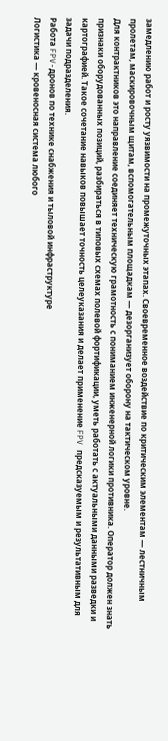замедлению работ и росту уязвимости на промежуточных этапах. Своевременное воздействие по критическим элементам — лестничным пролетам, маскировочным щитам, вспомогательным площадкам — дезорганизует оборону на тактическом уровне.
Для контрактников это направление соединяет техническую грамотность с пониманием инженерной логики противника. Оператор должен знать признаки оборудованных позиций, разбираться в типовых схемах полевой фортификации, уметь работать с актуальными данными разведки и картографией. Такое сочетание навыков повышает точность целеуказания и делает применение FPV предсказуемым и результативным для задачи подразделения.
Работа FPV-дронов по технике снабжения и тыловой инфраструктуре
Логистика — кровеносная система любого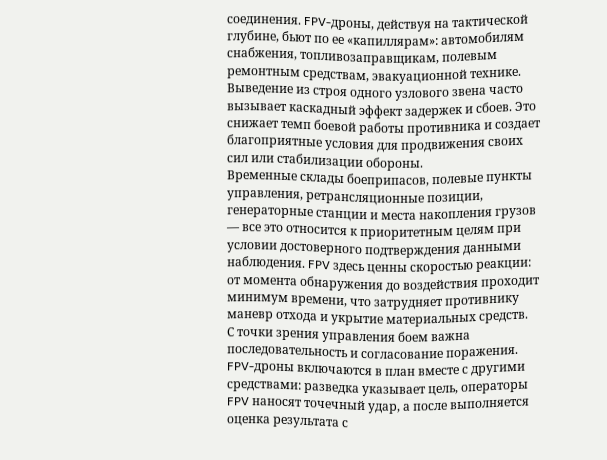соединения. FPV-дроны, действуя на тактической глубине, бьют по ее «капиллярам»: автомобилям снабжения, топливозаправщикам, полевым ремонтным средствам, эвакуационной технике. Выведение из строя одного узлового звена часто вызывает каскадный эффект задержек и сбоев. Это снижает темп боевой работы противника и создает благоприятные условия для продвижения своих сил или стабилизации обороны.
Временные склады боеприпасов, полевые пункты управления, ретрансляционные позиции, генераторные станции и места накопления грузов — все это относится к приоритетным целям при условии достоверного подтверждения данными наблюдения. FPV здесь ценны скоростью реакции: от момента обнаружения до воздействия проходит минимум времени, что затрудняет противнику маневр отхода и укрытие материальных средств.
С точки зрения управления боем важна последовательность и согласование поражения. FPV-дроны включаются в план вместе с другими средствами: разведка указывает цель, операторы FPV наносят точечный удар, а после выполняется оценка результата с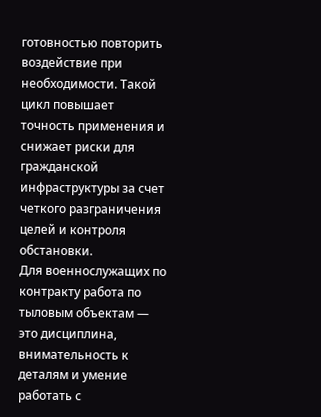готовностью повторить воздействие при необходимости. Такой цикл повышает точность применения и снижает риски для гражданской инфраструктуры за счет четкого разграничения целей и контроля обстановки.
Для военнослужащих по контракту работа по тыловым объектам — это дисциплина, внимательность к деталям и умение работать с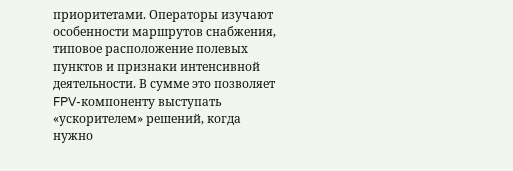приоритетами. Операторы изучают особенности маршрутов снабжения, типовое расположение полевых пунктов и признаки интенсивной деятельности. В сумме это позволяет FPV-компоненту выступать «ускорителем» решений, когда нужно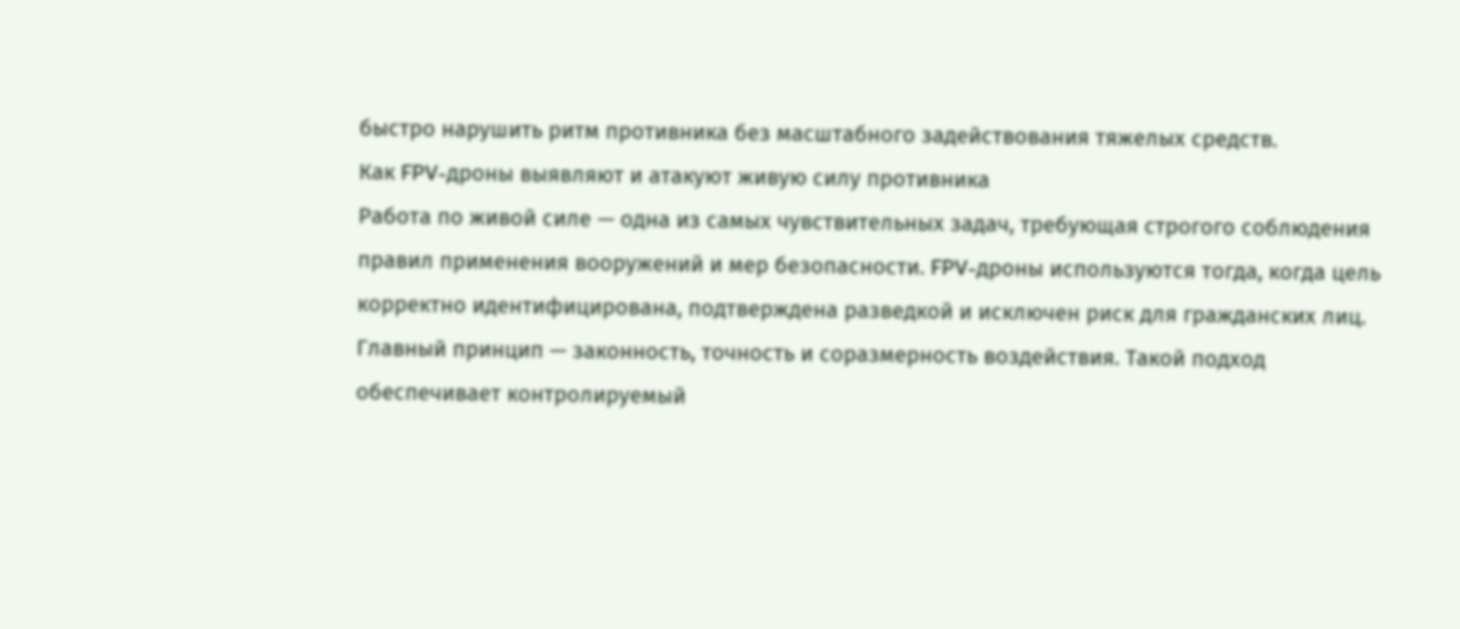быстро нарушить ритм противника без масштабного задействования тяжелых средств.
Как FPV-дроны выявляют и атакуют живую силу противника
Работа по живой силе — одна из самых чувствительных задач, требующая строгого соблюдения правил применения вооружений и мер безопасности. FPV-дроны используются тогда, когда цель корректно идентифицирована, подтверждена разведкой и исключен риск для гражданских лиц. Главный принцип — законность, точность и соразмерность воздействия. Такой подход обеспечивает контролируемый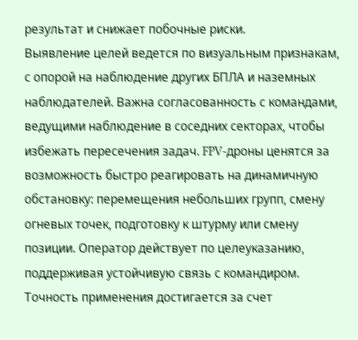результат и снижает побочные риски.
Выявление целей ведется по визуальным признакам, с опорой на наблюдение других БПЛА и наземных наблюдателей. Важна согласованность с командами, ведущими наблюдение в соседних секторах, чтобы избежать пересечения задач. FPV-дроны ценятся за возможность быстро реагировать на динамичную обстановку: перемещения небольших групп, смену огневых точек, подготовку к штурму или смену позиции. Оператор действует по целеуказанию, поддерживая устойчивую связь с командиром.
Точность применения достигается за счет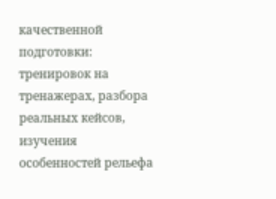качественной подготовки: тренировок на тренажерах, разбора реальных кейсов, изучения особенностей рельефа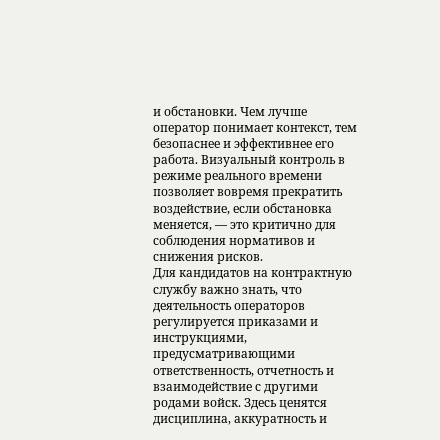и обстановки. Чем лучше оператор понимает контекст, тем безопаснее и эффективнее его работа. Визуальный контроль в режиме реального времени позволяет вовремя прекратить воздействие, если обстановка меняется, — это критично для соблюдения нормативов и снижения рисков.
Для кандидатов на контрактную службу важно знать, что деятельность операторов регулируется приказами и инструкциями, предусматривающими ответственность, отчетность и взаимодействие с другими родами войск. Здесь ценятся дисциплина, аккуратность и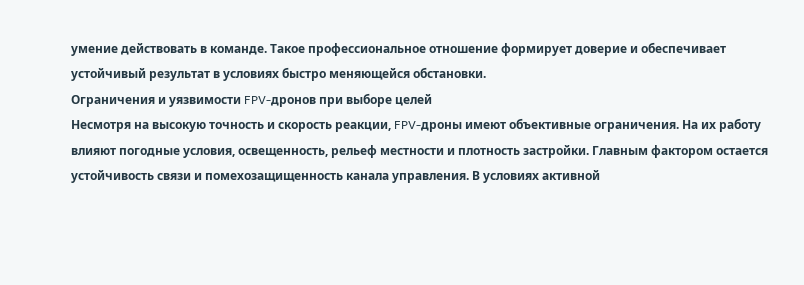умение действовать в команде. Такое профессиональное отношение формирует доверие и обеспечивает устойчивый результат в условиях быстро меняющейся обстановки.
Ограничения и уязвимости FPV-дронов при выборе целей
Несмотря на высокую точность и скорость реакции, FPV-дроны имеют объективные ограничения. На их работу влияют погодные условия, освещенность, рельеф местности и плотность застройки. Главным фактором остается устойчивость связи и помехозащищенность канала управления. В условиях активной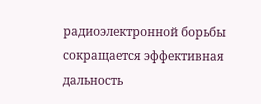радиоэлектронной борьбы сокращается эффективная дальность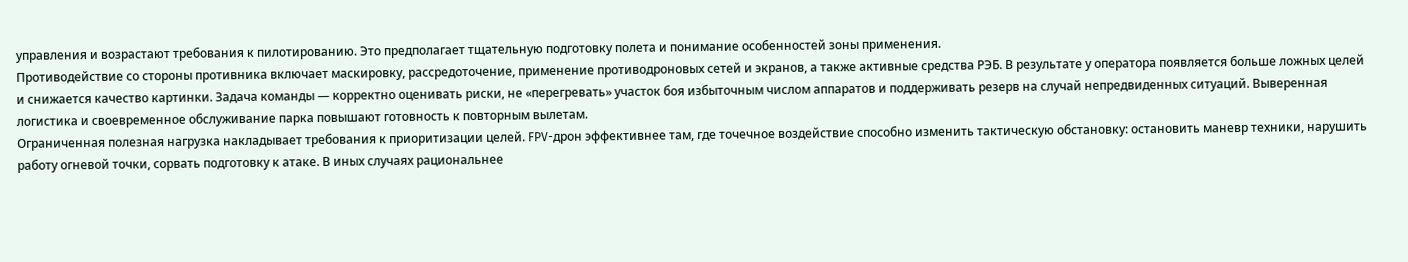управления и возрастают требования к пилотированию. Это предполагает тщательную подготовку полета и понимание особенностей зоны применения.
Противодействие со стороны противника включает маскировку, рассредоточение, применение противодроновых сетей и экранов, а также активные средства РЭБ. В результате у оператора появляется больше ложных целей и снижается качество картинки. Задача команды — корректно оценивать риски, не «перегревать» участок боя избыточным числом аппаратов и поддерживать резерв на случай непредвиденных ситуаций. Выверенная логистика и своевременное обслуживание парка повышают готовность к повторным вылетам.
Ограниченная полезная нагрузка накладывает требования к приоритизации целей. FPV-дрон эффективнее там, где точечное воздействие способно изменить тактическую обстановку: остановить маневр техники, нарушить работу огневой точки, сорвать подготовку к атаке. В иных случаях рациональнее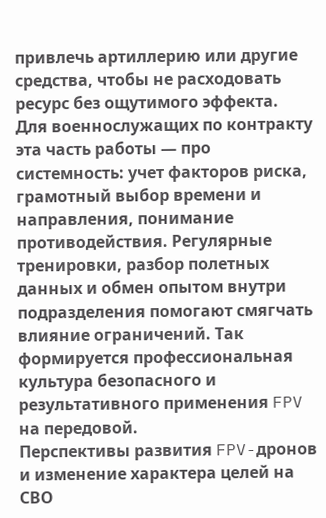привлечь артиллерию или другие средства, чтобы не расходовать ресурс без ощутимого эффекта.
Для военнослужащих по контракту эта часть работы — про системность: учет факторов риска, грамотный выбор времени и направления, понимание противодействия. Регулярные тренировки, разбор полетных данных и обмен опытом внутри подразделения помогают смягчать влияние ограничений. Так формируется профессиональная культура безопасного и результативного применения FPV на передовой.
Перспективы развития FPV-дронов и изменение характера целей на СВО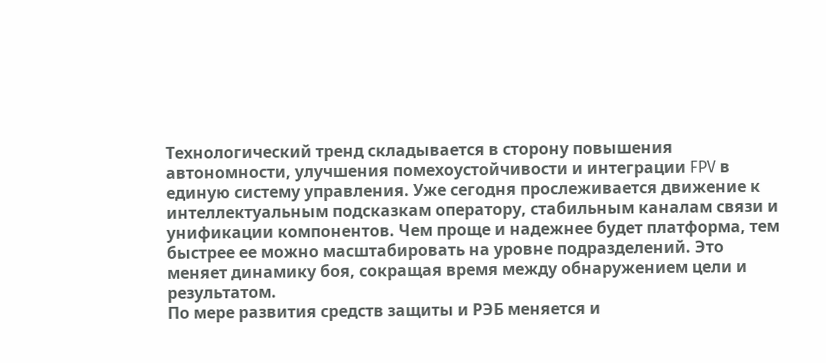Технологический тренд складывается в сторону повышения автономности, улучшения помехоустойчивости и интеграции FPV в единую систему управления. Уже сегодня прослеживается движение к интеллектуальным подсказкам оператору, стабильным каналам связи и унификации компонентов. Чем проще и надежнее будет платформа, тем быстрее ее можно масштабировать на уровне подразделений. Это меняет динамику боя, сокращая время между обнаружением цели и результатом.
По мере развития средств защиты и РЭБ меняется и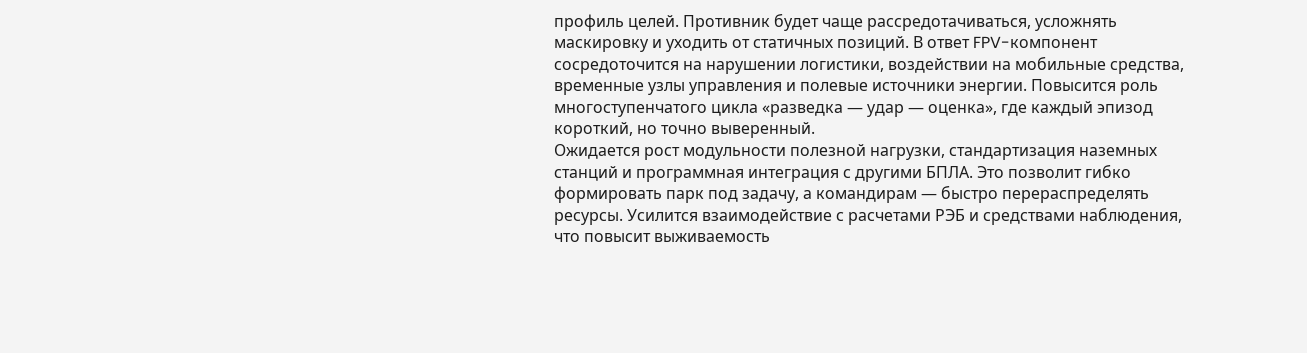профиль целей. Противник будет чаще рассредотачиваться, усложнять маскировку и уходить от статичных позиций. В ответ FPV-компонент сосредоточится на нарушении логистики, воздействии на мобильные средства, временные узлы управления и полевые источники энергии. Повысится роль многоступенчатого цикла «разведка — удар — оценка», где каждый эпизод короткий, но точно выверенный.
Ожидается рост модульности полезной нагрузки, стандартизация наземных станций и программная интеграция с другими БПЛА. Это позволит гибко формировать парк под задачу, а командирам — быстро перераспределять ресурсы. Усилится взаимодействие с расчетами РЭБ и средствами наблюдения, что повысит выживаемость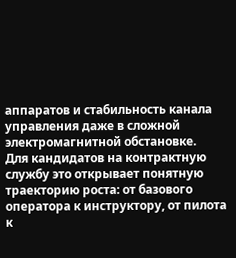аппаратов и стабильность канала управления даже в сложной электромагнитной обстановке.
Для кандидатов на контрактную службу это открывает понятную траекторию роста: от базового оператора к инструктору, от пилота к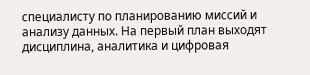специалисту по планированию миссий и анализу данных. На первый план выходят дисциплина, аналитика и цифровая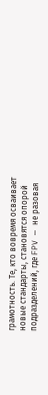грамотность. Те, кто вовремя осваивает новые стандарты, становятся опорой подразделений, где FPV — не разовая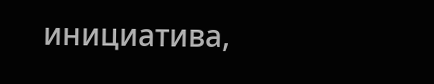инициатива,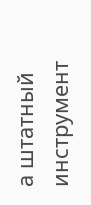а штатный инструмент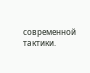современной тактики.